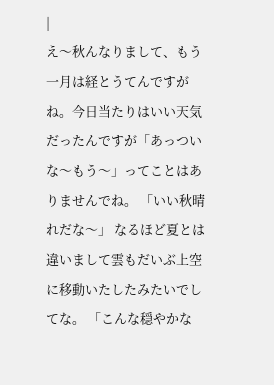|
え〜秋んなりまして、もう一月は経とうてんですがね。今日当たりはいい天気だったんですが「あっついな〜もう〜」ってことはありませんでね。 「いい秋晴れだな〜」 なるほど夏とは違いまして雲もだいぶ上空に移動いたしたみたいでしてな。 「こんな穏やかな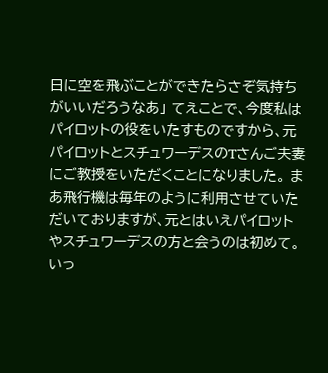日に空を飛ぶことができたらさぞ気持ちがいいだろうなあ」 てえことで、今度私はパイロットの役をいたすものですから、元パイロットとスチュワーデスのTさんご夫妻にご教授をいただくことになりました。 まあ飛行機は毎年のように利用させていただいておりますが、元とはいえパイロットやスチュワーデスの方と会うのは初めて。 いっ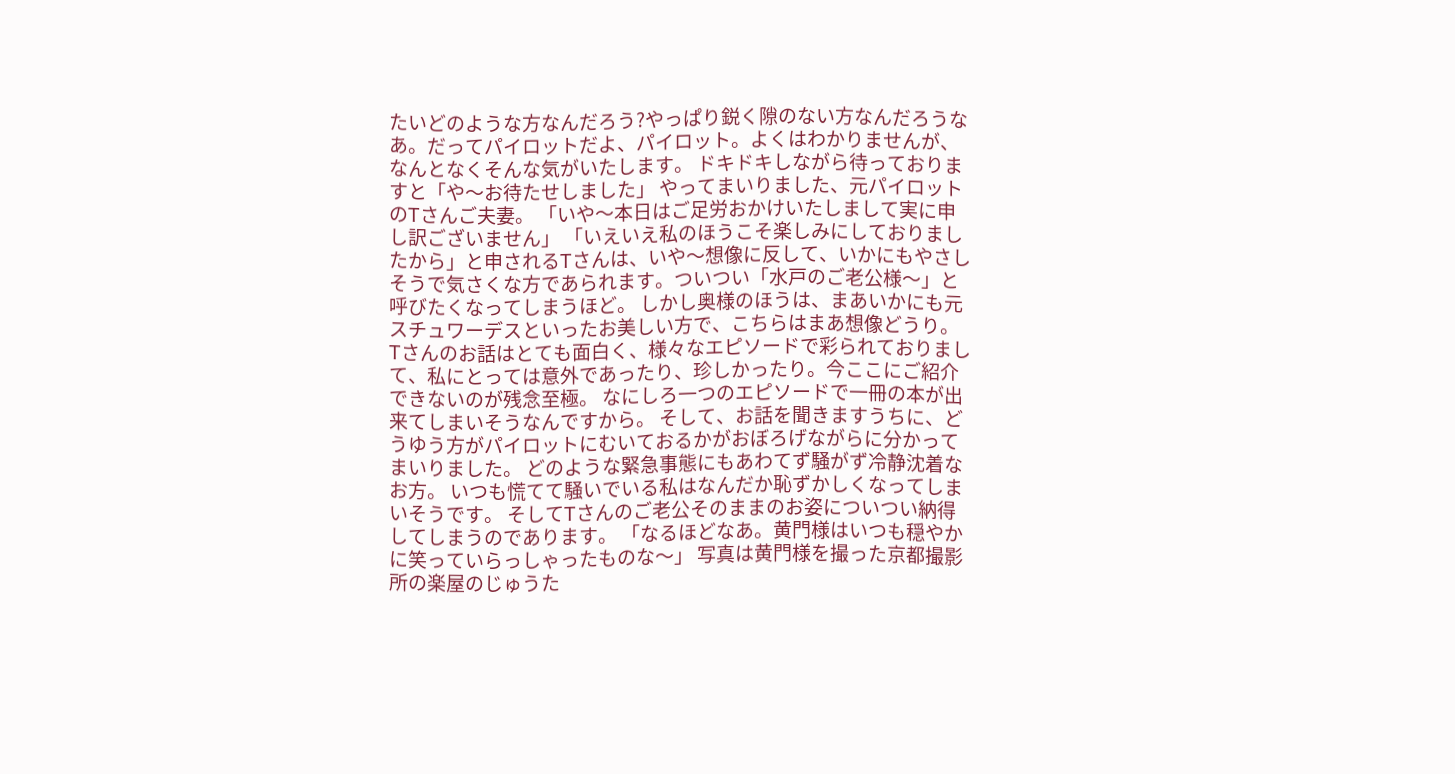たいどのような方なんだろう?やっぱり鋭く隙のない方なんだろうなあ。だってパイロットだよ、パイロット。よくはわかりませんが、なんとなくそんな気がいたします。 ドキドキしながら待っておりますと「や〜お待たせしました」 やってまいりました、元パイロットのTさんご夫妻。 「いや〜本日はご足労おかけいたしまして実に申し訳ございません」 「いえいえ私のほうこそ楽しみにしておりましたから」と申されるTさんは、いや〜想像に反して、いかにもやさしそうで気さくな方であられます。ついつい「水戸のご老公様〜」と呼びたくなってしまうほど。 しかし奥様のほうは、まあいかにも元スチュワーデスといったお美しい方で、こちらはまあ想像どうり。 Tさんのお話はとても面白く、様々なエピソードで彩られておりまして、私にとっては意外であったり、珍しかったり。今ここにご紹介できないのが残念至極。 なにしろ一つのエピソードで一冊の本が出来てしまいそうなんですから。 そして、お話を聞きますうちに、どうゆう方がパイロットにむいておるかがおぼろげながらに分かってまいりました。 どのような緊急事態にもあわてず騒がず冷静沈着なお方。 いつも慌てて騒いでいる私はなんだか恥ずかしくなってしまいそうです。 そしてTさんのご老公そのままのお姿についつい納得してしまうのであります。 「なるほどなあ。黄門様はいつも穏やかに笑っていらっしゃったものな〜」 写真は黄門様を撮った京都撮影所の楽屋のじゅうた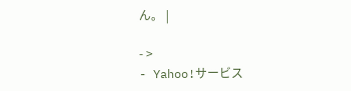ん。 |

- >
- Yahoo!サービス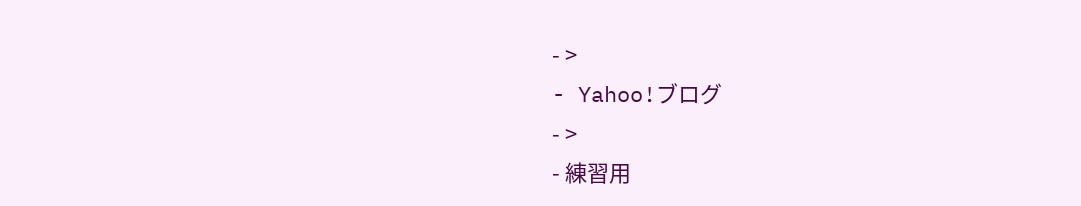- >
- Yahoo!ブログ
- >
- 練習用